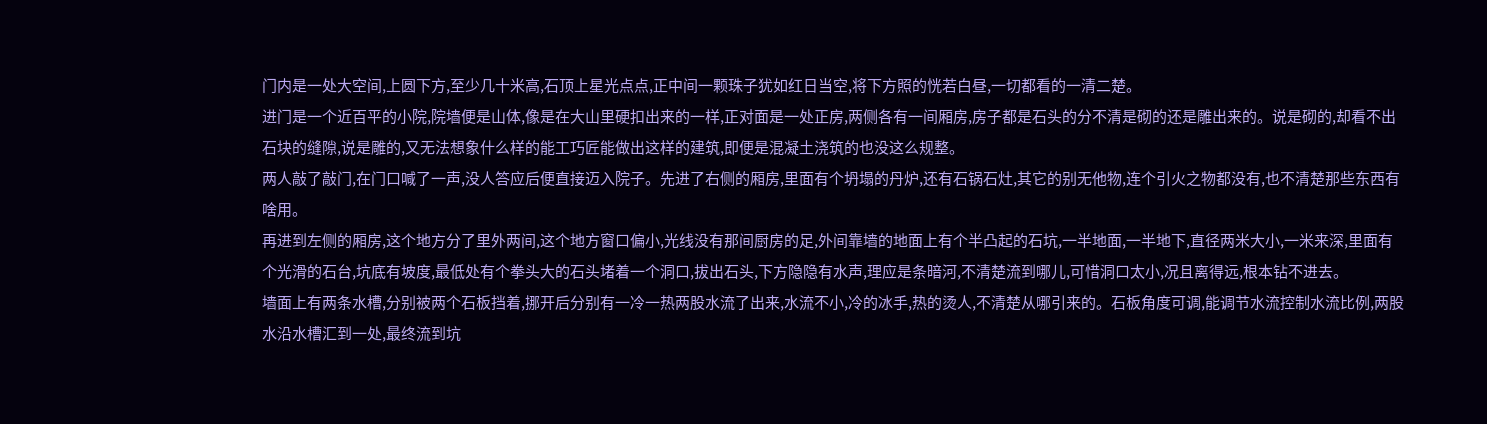门内是一处大空间,上圆下方,至少几十米高,石顶上星光点点,正中间一颗珠子犹如红日当空,将下方照的恍若白昼,一切都看的一清二楚。
进门是一个近百平的小院,院墙便是山体,像是在大山里硬扣出来的一样,正对面是一处正房,两侧各有一间厢房,房子都是石头的分不清是砌的还是雕出来的。说是砌的,却看不出石块的缝隙,说是雕的,又无法想象什么样的能工巧匠能做出这样的建筑,即便是混凝土浇筑的也没这么规整。
两人敲了敲门,在门口喊了一声,没人答应后便直接迈入院子。先进了右侧的厢房,里面有个坍塌的丹炉,还有石锅石灶,其它的别无他物,连个引火之物都没有,也不清楚那些东西有啥用。
再进到左侧的厢房,这个地方分了里外两间,这个地方窗口偏小,光线没有那间厨房的足,外间靠墙的地面上有个半凸起的石坑,一半地面,一半地下,直径两米大小,一米来深,里面有个光滑的石台,坑底有坡度,最低处有个拳头大的石头堵着一个洞口,拔出石头,下方隐隐有水声,理应是条暗河,不清楚流到哪儿,可惜洞口太小,况且离得远,根本钻不进去。
墙面上有两条水槽,分别被两个石板挡着,挪开后分别有一冷一热两股水流了出来,水流不小,冷的冰手,热的烫人,不清楚从哪引来的。石板角度可调,能调节水流控制水流比例,两股水沿水槽汇到一处,最终流到坑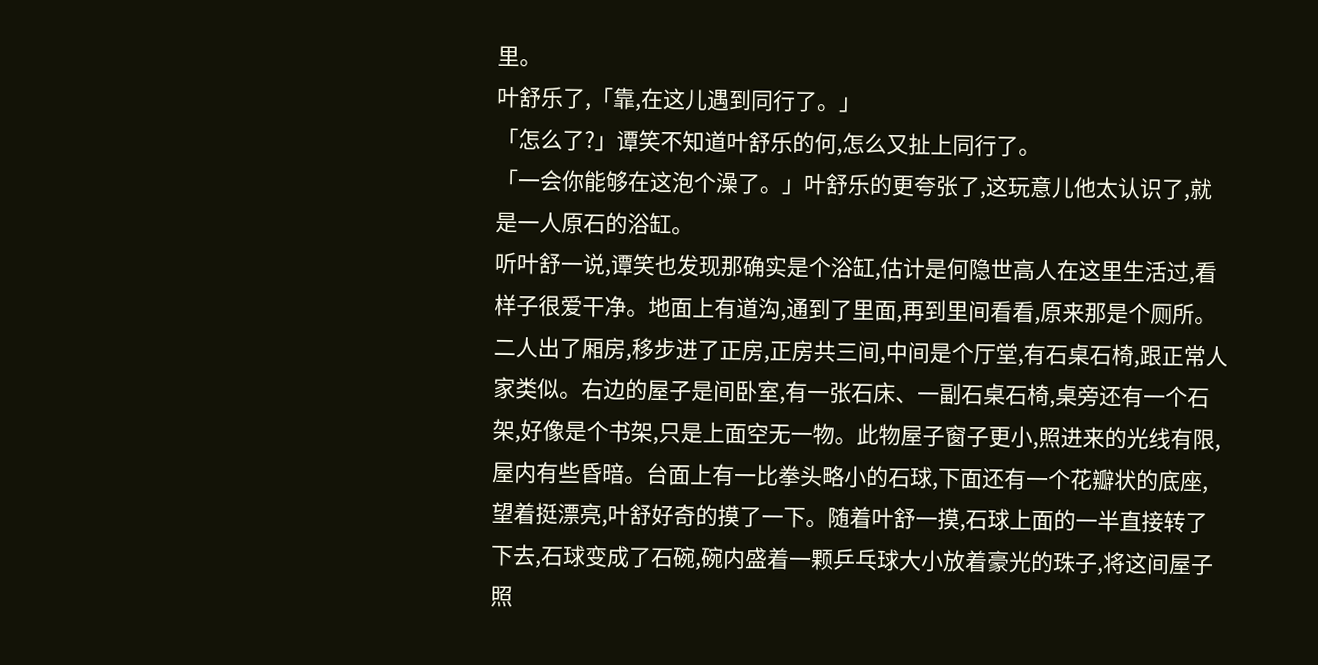里。
叶舒乐了,「靠,在这儿遇到同行了。」
「怎么了?」谭笑不知道叶舒乐的何,怎么又扯上同行了。
「一会你能够在这泡个澡了。」叶舒乐的更夸张了,这玩意儿他太认识了,就是一人原石的浴缸。
听叶舒一说,谭笑也发现那确实是个浴缸,估计是何隐世高人在这里生活过,看样子很爱干净。地面上有道沟,通到了里面,再到里间看看,原来那是个厕所。
二人出了厢房,移步进了正房,正房共三间,中间是个厅堂,有石桌石椅,跟正常人家类似。右边的屋子是间卧室,有一张石床、一副石桌石椅,桌旁还有一个石架,好像是个书架,只是上面空无一物。此物屋子窗子更小,照进来的光线有限,屋内有些昏暗。台面上有一比拳头略小的石球,下面还有一个花瓣状的底座,望着挺漂亮,叶舒好奇的摸了一下。随着叶舒一摸,石球上面的一半直接转了下去,石球变成了石碗,碗内盛着一颗乒乓球大小放着豪光的珠子,将这间屋子照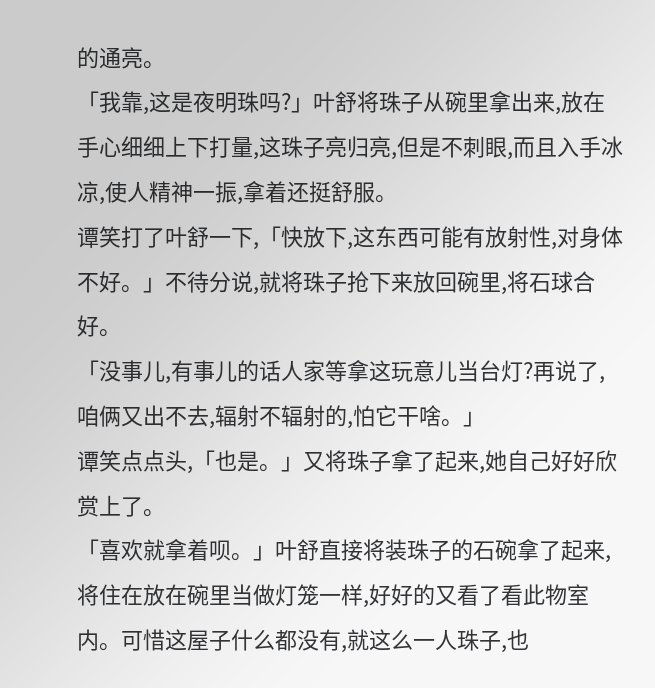的通亮。
「我靠,这是夜明珠吗?」叶舒将珠子从碗里拿出来,放在手心细细上下打量,这珠子亮归亮,但是不刺眼,而且入手冰凉,使人精神一振,拿着还挺舒服。
谭笑打了叶舒一下,「快放下,这东西可能有放射性,对身体不好。」不待分说,就将珠子抢下来放回碗里,将石球合好。
「没事儿,有事儿的话人家等拿这玩意儿当台灯?再说了,咱俩又出不去,辐射不辐射的,怕它干啥。」
谭笑点点头,「也是。」又将珠子拿了起来,她自己好好欣赏上了。
「喜欢就拿着呗。」叶舒直接将装珠子的石碗拿了起来,将住在放在碗里当做灯笼一样,好好的又看了看此物室内。可惜这屋子什么都没有,就这么一人珠子,也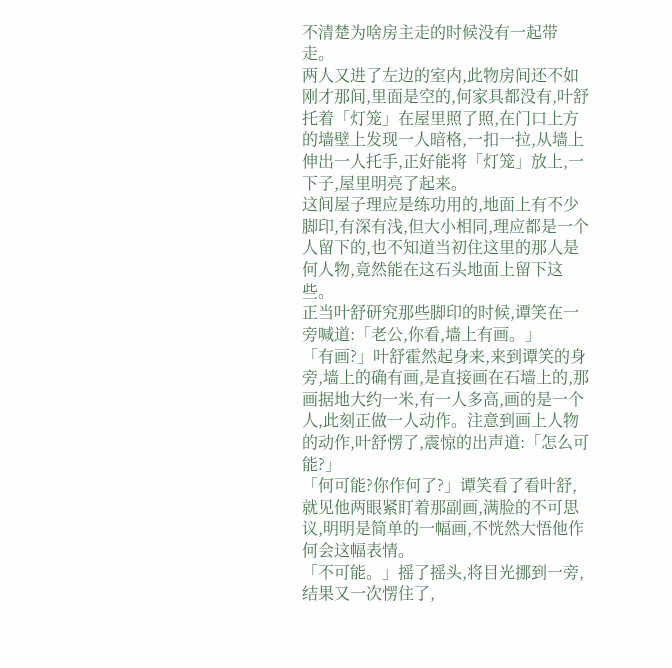不清楚为啥房主走的时候没有一起带走。
两人又进了左边的室内,此物房间还不如刚才那间,里面是空的,何家具都没有,叶舒托着「灯笼」在屋里照了照,在门口上方的墙壁上发现一人暗格,一扣一拉,从墙上伸出一人托手,正好能将「灯笼」放上,一下子,屋里明亮了起来。
这间屋子理应是练功用的,地面上有不少脚印,有深有浅,但大小相同,理应都是一个人留下的,也不知道当初住这里的那人是何人物,竟然能在这石头地面上留下这些。
正当叶舒研究那些脚印的时候,谭笑在一旁喊道:「老公,你看,墙上有画。」
「有画?」叶舒霍然起身来,来到谭笑的身旁,墙上的确有画,是直接画在石墙上的,那画据地大约一米,有一人多高,画的是一个人,此刻正做一人动作。注意到画上人物的动作,叶舒愣了,震惊的出声道:「怎么可能?」
「何可能?你作何了?」谭笑看了看叶舒,就见他两眼紧盯着那副画,满脸的不可思议,明明是简单的一幅画,不恍然大悟他作何会这幅表情。
「不可能。」摇了摇头,将目光挪到一旁,结果又一次愣住了,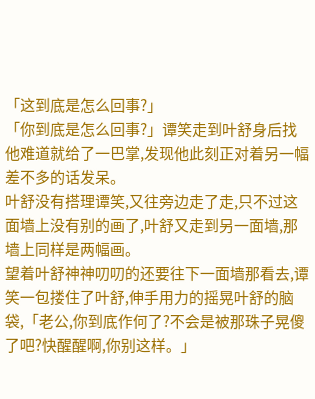「这到底是怎么回事?」
「你到底是怎么回事?」谭笑走到叶舒身后找他难道就给了一巴掌,发现他此刻正对着另一幅差不多的话发呆。
叶舒没有搭理谭笑,又往旁边走了走,只不过这面墙上没有别的画了,叶舒又走到另一面墙,那墙上同样是两幅画。
望着叶舒神神叨叨的还要往下一面墙那看去,谭笑一包搂住了叶舒,伸手用力的摇晃叶舒的脑袋,「老公,你到底作何了?不会是被那珠子晃傻了吧?快醒醒啊,你别这样。」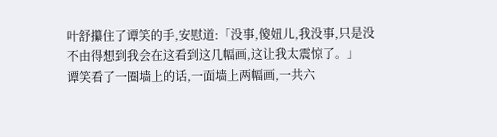叶舒攥住了谭笑的手,安慰道:「没事,傻妞儿,我没事,只是没不由得想到我会在这看到这几幅画,这让我太震惊了。」
谭笑看了一圈墙上的话,一面墙上两幅画,一共六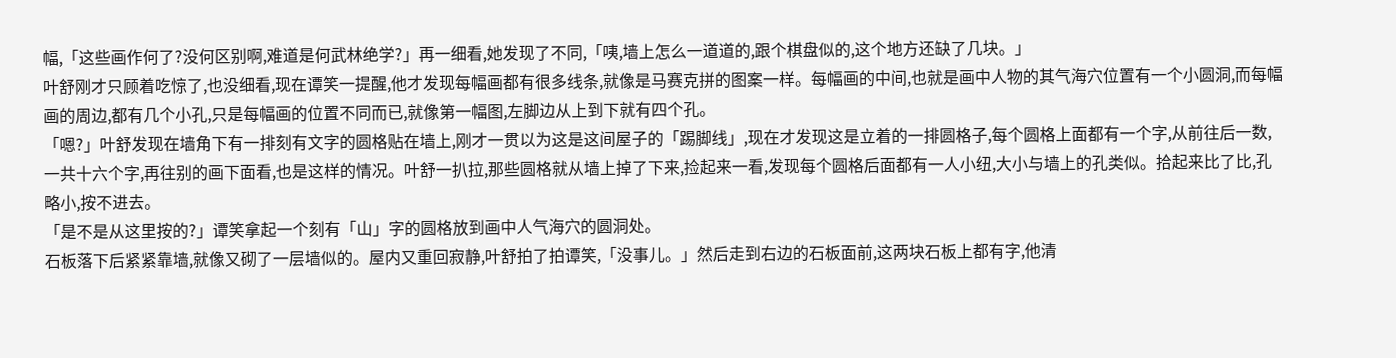幅,「这些画作何了?没何区别啊,难道是何武林绝学?」再一细看,她发现了不同,「咦,墙上怎么一道道的,跟个棋盘似的,这个地方还缺了几块。」
叶舒刚才只顾着吃惊了,也没细看,现在谭笑一提醒,他才发现每幅画都有很多线条,就像是马赛克拼的图案一样。每幅画的中间,也就是画中人物的其气海穴位置有一个小圆洞,而每幅画的周边,都有几个小孔,只是每幅画的位置不同而已,就像第一幅图,左脚边从上到下就有四个孔。
「嗯?」叶舒发现在墙角下有一排刻有文字的圆格贴在墙上,刚才一贯以为这是这间屋子的「踢脚线」,现在才发现这是立着的一排圆格子,每个圆格上面都有一个字,从前往后一数,一共十六个字,再往别的画下面看,也是这样的情况。叶舒一扒拉,那些圆格就从墙上掉了下来,捡起来一看,发现每个圆格后面都有一人小纽,大小与墙上的孔类似。拾起来比了比,孔略小,按不进去。
「是不是从这里按的?」谭笑拿起一个刻有「山」字的圆格放到画中人气海穴的圆洞处。
石板落下后紧紧靠墙,就像又砌了一层墙似的。屋内又重回寂静,叶舒拍了拍谭笑,「没事儿。」然后走到右边的石板面前,这两块石板上都有字,他清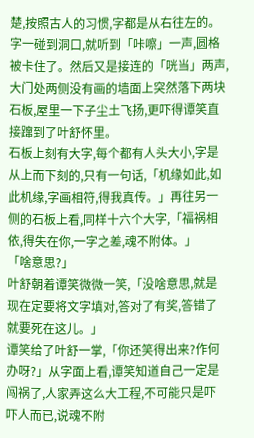楚,按照古人的习惯,字都是从右往左的。
字一碰到洞口,就听到「咔嚓」一声,圆格被卡住了。然后又是接连的「咣当」两声,大门处两侧没有画的墙面上突然落下两块石板,屋里一下子尘土飞扬,更吓得谭笑直接蹿到了叶舒怀里。
石板上刻有大字,每个都有人头大小,字是从上而下刻的,只有一句话,「机缘如此,如此机缘,字画相符,得我真传。」再往另一侧的石板上看,同样十六个大字,「福祸相依,得失在你,一字之差,魂不附体。」
「啥意思?」
叶舒朝着谭笑微微一笑,「没啥意思,就是现在定要将文字填对,答对了有奖,答错了就要死在这儿。」
谭笑给了叶舒一掌,「你还笑得出来?作何办呀?」从字面上看,谭笑知道自己一定是闯祸了,人家弄这么大工程,不可能只是吓吓人而已,说魂不附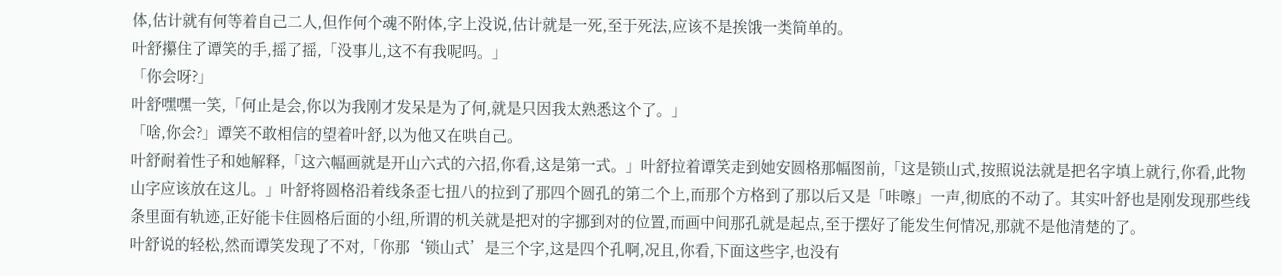体,估计就有何等着自己二人,但作何个魂不附体,字上没说,估计就是一死,至于死法,应该不是挨饿一类简单的。
叶舒攥住了谭笑的手,摇了摇,「没事儿,这不有我呢吗。」
「你会呀?」
叶舒嘿嘿一笑,「何止是会,你以为我刚才发呆是为了何,就是只因我太熟悉这个了。」
「啥,你会?」谭笑不敢相信的望着叶舒,以为他又在哄自己。
叶舒耐着性子和她解释,「这六幅画就是开山六式的六招,你看,这是第一式。」叶舒拉着谭笑走到她安圆格那幅图前,「这是锁山式,按照说法就是把名字填上就行,你看,此物山字应该放在这儿。」叶舒将圆格沿着线条歪七扭八的拉到了那四个圆孔的第二个上,而那个方格到了那以后又是「咔嚓」一声,彻底的不动了。其实叶舒也是刚发现那些线条里面有轨迹,正好能卡住圆格后面的小纽,所谓的机关就是把对的字挪到对的位置,而画中间那孔就是起点,至于摆好了能发生何情况,那就不是他清楚的了。
叶舒说的轻松,然而谭笑发现了不对,「你那‘锁山式’是三个字,这是四个孔啊,况且,你看,下面这些字,也没有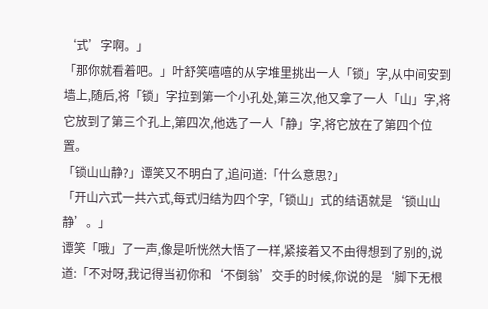‘式’字啊。」
「那你就看着吧。」叶舒笑嘻嘻的从字堆里挑出一人「锁」字,从中间安到墙上,随后,将「锁」字拉到第一个小孔处,第三次,他又拿了一人「山」字,将它放到了第三个孔上,第四次,他选了一人「静」字,将它放在了第四个位置。
「锁山山静?」谭笑又不明白了,追问道:「什么意思?」
「开山六式一共六式,每式归结为四个字,「锁山」式的结语就是‘锁山山静’。」
谭笑「哦」了一声,像是听恍然大悟了一样,紧接着又不由得想到了别的,说道:「不对呀,我记得当初你和‘不倒翁’交手的时候,你说的是‘脚下无根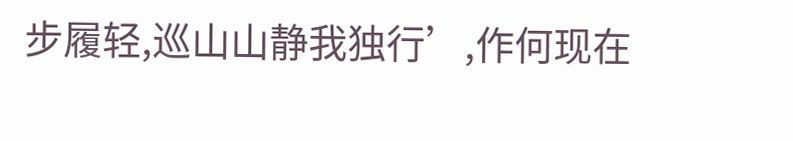步履轻,巡山山静我独行’,作何现在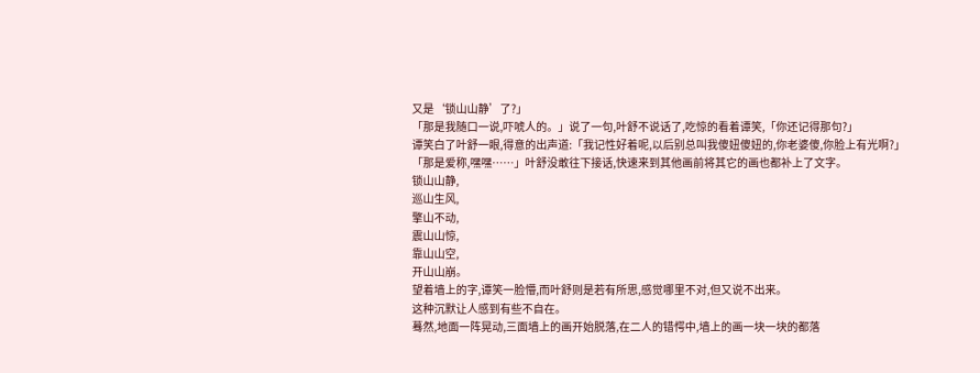又是‘锁山山静’了?」
「那是我随口一说,吓唬人的。」说了一句,叶舒不说话了,吃惊的看着谭笑,「你还记得那句?」
谭笑白了叶舒一眼,得意的出声道:「我记性好着呢,以后别总叫我傻妞傻妞的,你老婆傻,你脸上有光啊?」
「那是爱称,嘿嘿……」叶舒没敢往下接话,快速来到其他画前将其它的画也都补上了文字。
锁山山静,
巡山生风,
擎山不动,
震山山惊,
靠山山空,
开山山崩。
望着墙上的字,谭笑一脸懵,而叶舒则是若有所思,感觉哪里不对,但又说不出来。
这种沉默让人感到有些不自在。
蓦然,地面一阵晃动,三面墙上的画开始脱落,在二人的错愕中,墙上的画一块一块的都落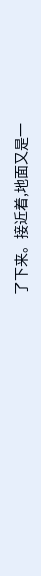了下来。接近着,地面又是一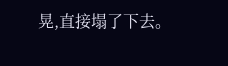晃,直接塌了下去。